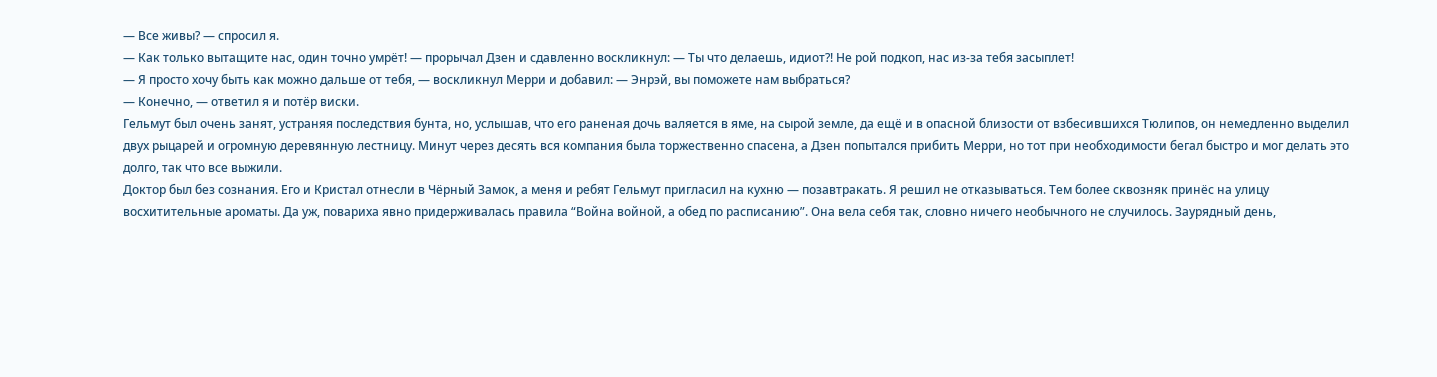— Все живы? — спросил я.
— Как только вытащите нас, один точно умрёт! — прорычал Дзен и сдавленно воскликнул: — Ты что делаешь, идиот?! Не рой подкоп, нас из-за тебя засыплет!
— Я просто хочу быть как можно дальше от тебя, — воскликнул Мерри и добавил: — Энрэй, вы поможете нам выбраться?
— Конечно, — ответил я и потёр виски.
Гельмут был очень занят, устраняя последствия бунта, но, услышав, что его раненая дочь валяется в яме, на сырой земле, да ещё и в опасной близости от взбесившихся Тюлипов, он немедленно выделил двух рыцарей и огромную деревянную лестницу. Минут через десять вся компания была торжественно спасена, а Дзен попытался прибить Мерри, но тот при необходимости бегал быстро и мог делать это долго, так что все выжили.
Доктор был без сознания. Его и Кристал отнесли в Чёрный Замок, а меня и ребят Гельмут пригласил на кухню — позавтракать. Я решил не отказываться. Тем более сквозняк принёс на улицу восхитительные ароматы. Да уж, повариха явно придерживалась правила “Война войной, а обед по расписанию”. Она вела себя так, словно ничего необычного не случилось. Заурядный день,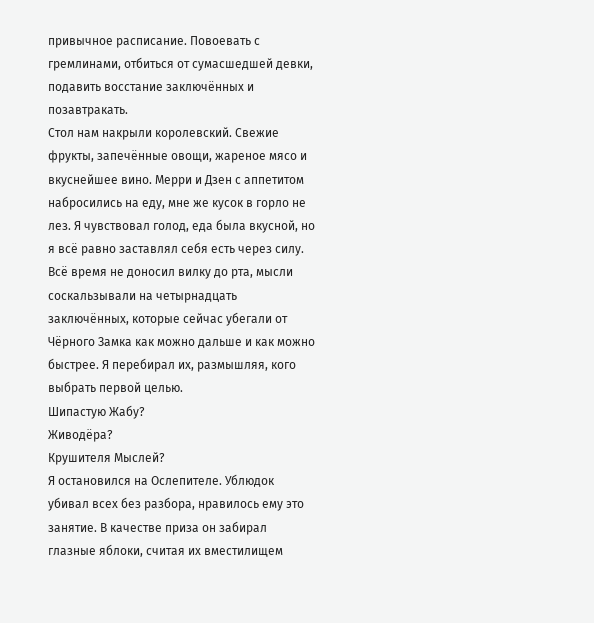привычное расписание. Повоевать с гремлинами, отбиться от сумасшедшей девки, подавить восстание заключённых и позавтракать.
Стол нам накрыли королевский. Свежие фрукты, запечённые овощи, жареное мясо и вкуснейшее вино. Мерри и Дзен с аппетитом набросились на еду, мне же кусок в горло не лез. Я чувствовал голод, еда была вкусной, но я всё равно заставлял себя есть через силу. Всё время не доносил вилку до рта, мысли соскальзывали на четырнадцать заключённых, которые сейчас убегали от Чёрного Замка как можно дальше и как можно быстрее. Я перебирал их, размышляя, кого выбрать первой целью.
Шипастую Жабу?
Живодёра?
Крушителя Мыслей?
Я остановился на Ослепителе. Ублюдок убивал всех без разбора, нравилось ему это занятие. В качестве приза он забирал глазные яблоки, считая их вместилищем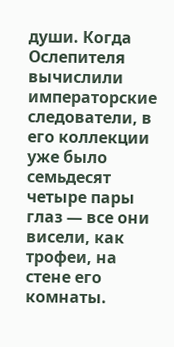души. Когда Ослепителя вычислили императорские следователи, в его коллекции уже было семьдесят четыре пары глаз — все они висели, как трофеи, на стене его комнаты.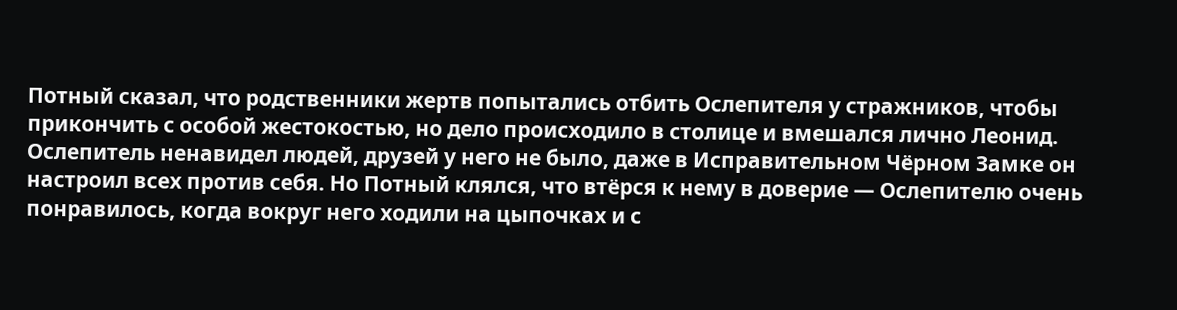Потный сказал, что родственники жертв попытались отбить Ослепителя у стражников, чтобы прикончить с особой жестокостью, но дело происходило в столице и вмешался лично Леонид.
Ослепитель ненавидел людей, друзей у него не было, даже в Исправительном Чёрном Замке он настроил всех против себя. Но Потный клялся, что втёрся к нему в доверие — Ослепителю очень понравилось, когда вокруг него ходили на цыпочках и с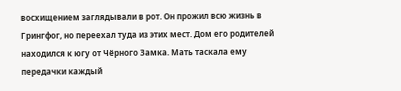восхищением заглядывали в рот. Он прожил всю жизнь в Грингфог, но переехал туда из этих мест. Дом его родителей находился к югу от Чёрного Замка. Мать таскала ему передачки каждый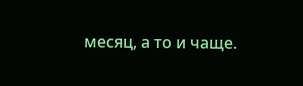месяц, а то и чаще.